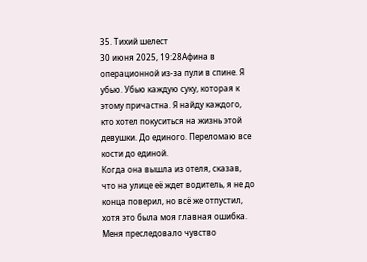35. Тихий шелест
30 июня 2025, 19:28Афина в операционной из-за пули в спине. Я убью. Убью каждую суку, которая к этому причастна. Я найду каждого, кто хотел покуситься на жизнь этой девушки. До единого. Переломаю все кости до единой.
Когда она вышла из отеля, сказав, что на улице её ждет водитель, я не до конца поверил, но всё же отпустил, хотя это была моя главная ошибка. Меня преследовало чувство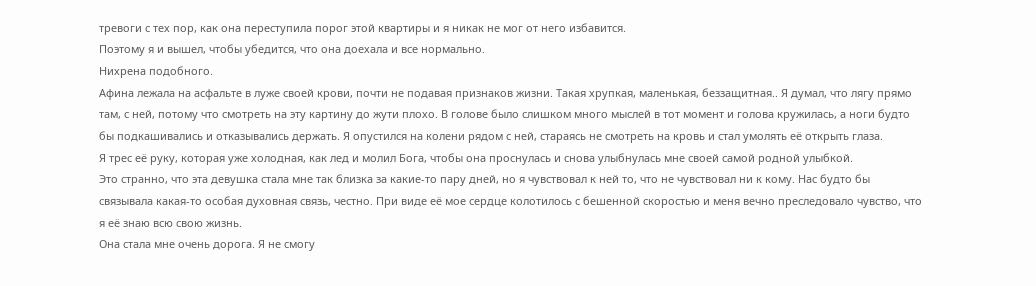тревоги с тех пор, как она переступила порог этой квартиры и я никак не мог от него избавится.
Поэтому я и вышел, чтобы убедится, что она доехала и все нормально.
Нихрена подобного.
Афина лежала на асфальте в луже своей крови, почти не подавая признаков жизни. Такая хрупкая, маленькая, беззащитная.. Я думал, что лягу прямо там, с ней, потому что смотреть на эту картину до жути плохо. В голове было слишком много мыслей в тот момент и голова кружилась, а ноги будто бы подкашивались и отказывались держать. Я опустился на колени рядом с ней, стараясь не смотреть на кровь и стал умолять её открыть глаза.
Я трес её руку, которая уже холодная, как лед и молил Бога, чтобы она проснулась и снова улыбнулась мне своей самой родной улыбкой.
Это странно, что эта девушка стала мне так близка за какие-то пару дней, но я чувствовал к ней то, что не чувствовал ни к кому. Нас будто бы связывала какая-то особая духовная связь, честно. При виде её мое сердце колотилось с бешенной скоростью и меня вечно преследовало чувство, что я её знаю всю свою жизнь.
Она стала мне очень дорога. Я не смогу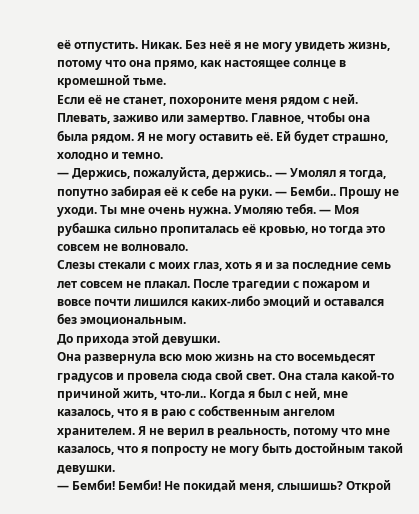её отпустить. Никак. Без неё я не могу увидеть жизнь, потому что она прямо, как настоящее солнце в кромешной тьме.
Если её не станет, похороните меня рядом с ней. Плевать, заживо или замертво. Главное, чтобы она была рядом. Я не могу оставить её. Ей будет страшно, холодно и темно.
— Держись, пожалуйста, держись.. — Умолял я тогда, попутно забирая её к себе на руки. — Бемби.. Прошу не уходи. Ты мне очень нужна. Умоляю тебя. — Моя рубашка сильно пропиталась её кровью, но тогда это совсем не волновало.
Слезы стекали с моих глаз, хоть я и за последние семь лет совсем не плакал. После трагедии с пожаром и вовсе почти лишился каких-либо эмоций и оставался без эмоциональным.
До прихода этой девушки.
Она развернула всю мою жизнь на сто восемьдесят градусов и провела сюда свой свет. Она стала какой-то причиной жить, что-ли.. Когда я был с ней, мне казалось, что я в раю с собственным ангелом хранителем. Я не верил в реальность, потому что мне казалось, что я попросту не могу быть достойным такой девушки.
— Бемби! Бемби! Не покидай меня, слышишь? Открой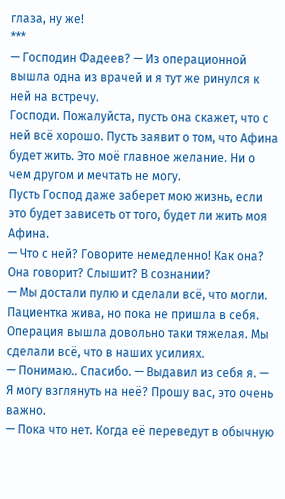глаза, ну же!
***
— Господин Фадеев? — Из операционной вышла одна из врачей и я тут же ринулся к ней на встречу.
Господи. Пожалуйста, пусть она скажет, что с ней всё хорошо. Пусть заявит о том, что Афина будет жить. Это моё главное желание. Ни о чем другом и мечтать не могу.
Пусть Господ даже заберет мою жизнь, если это будет зависеть от того, будет ли жить моя Афина.
— Что с ней? Говорите немедленно! Как она? Она говорит? Слышит? В сознании?
— Мы достали пулю и сделали всё, что могли. Пациентка жива, но пока не пришла в себя. Операция вышла довольно таки тяжелая. Мы сделали всё, что в наших усилиях.
— Понимаю.. Спасибо. — Выдавил из себя я. — Я могу взглянуть на неё? Прошу вас, это очень важно.
— Пока что нет. Когда её переведут в обычную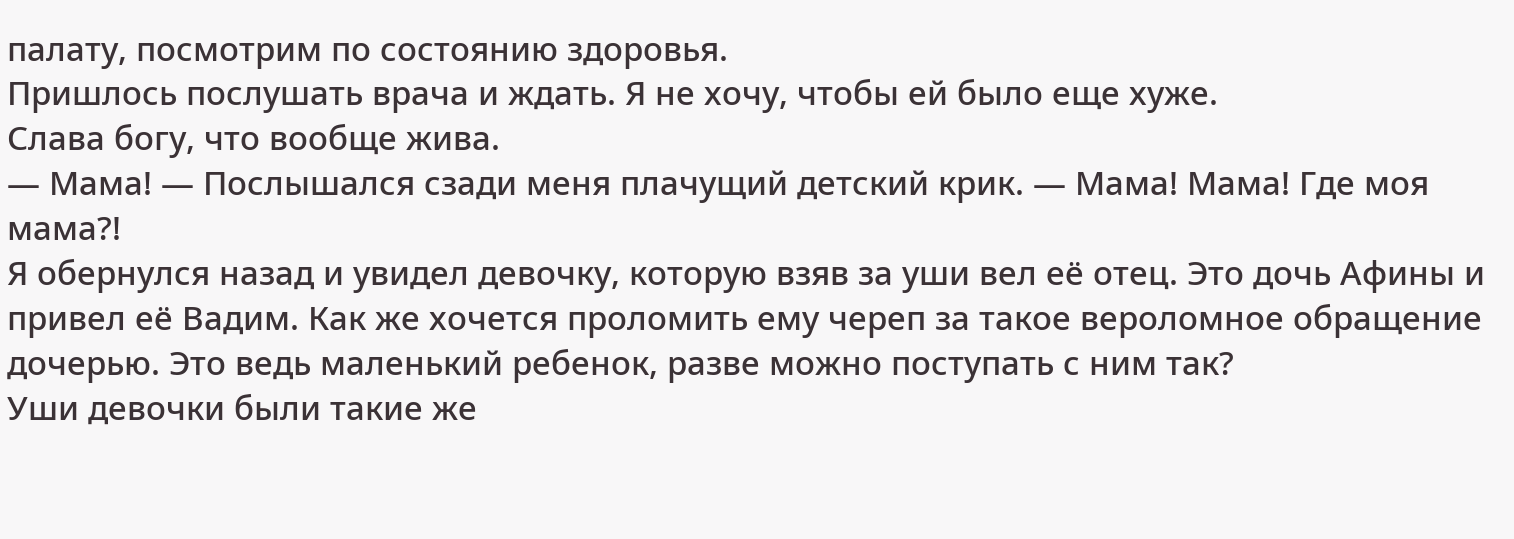палату, посмотрим по состоянию здоровья.
Пришлось послушать врача и ждать. Я не хочу, чтобы ей было еще хуже.
Слава богу, что вообще жива.
— Мама! — Послышался сзади меня плачущий детский крик. — Мама! Мама! Где моя мама?!
Я обернулся назад и увидел девочку, которую взяв за уши вел её отец. Это дочь Афины и привел её Вадим. Как же хочется проломить ему череп за такое вероломное обращение дочерью. Это ведь маленький ребенок, разве можно поступать с ним так?
Уши девочки были такие же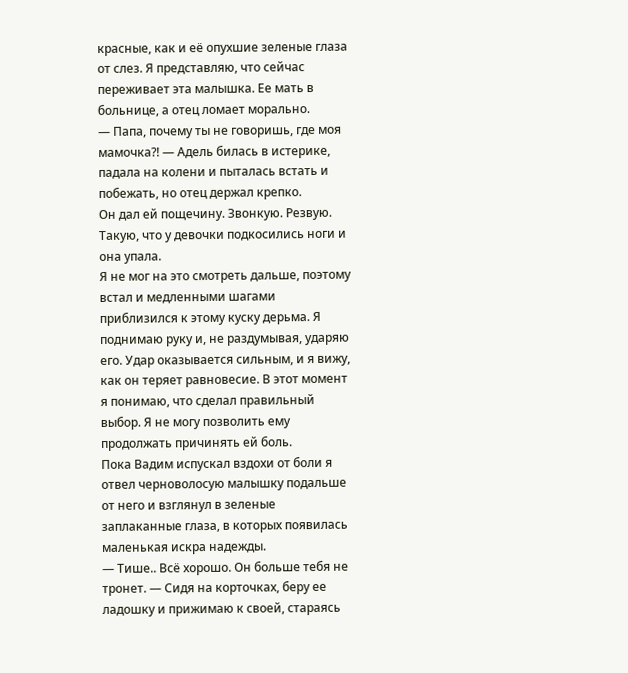красные, как и её опухшие зеленые глаза от слез. Я представляю, что сейчас переживает эта малышка. Ее мать в больнице, а отец ломает морально.
— Папа, почему ты не говоришь, где моя мамочка?! — Адель билась в истерике, падала на колени и пыталась встать и побежать, но отец держал крепко.
Он дал ей пощечину. Звонкую. Резвую. Такую, что у девочки подкосились ноги и она упала.
Я не мог на это смотреть дальше, поэтому встал и медленными шагами приблизился к этому куску дерьма. Я поднимаю руку и, не раздумывая, ударяю его. Удар оказывается сильным, и я вижу, как он теряет равновесие. В этот момент я понимаю, что сделал правильный выбор. Я не могу позволить ему продолжать причинять ей боль.
Пока Вадим испускал вздохи от боли я отвел черноволосую малышку подальше от него и взглянул в зеленые заплаканные глаза, в которых появилась маленькая искра надежды.
— Тише.. Всё хорошо. Он больше тебя не тронет. — Сидя на корточках, беру ее ладошку и прижимаю к своей, стараясь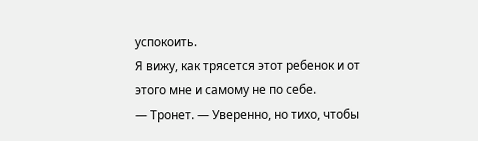успокоить.
Я вижу, как трясется этот ребенок и от этого мне и самому не по себе.
— Тронет. — Уверенно, но тихо, чтобы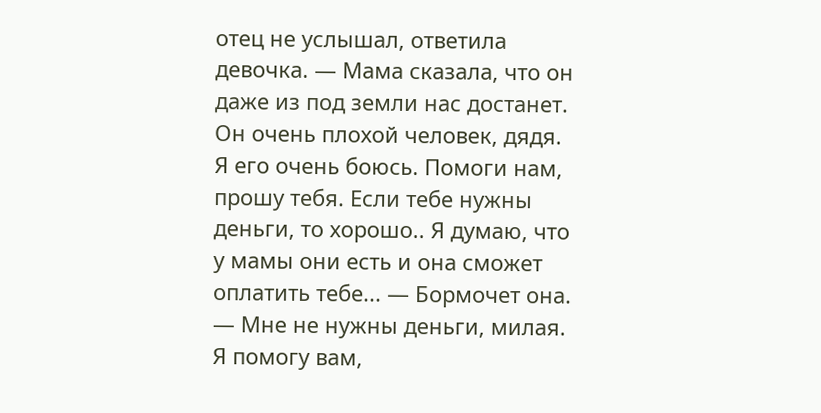отец не услышал, ответила девочка. — Мама сказала, что он даже из под земли нас достанет. Он очень плохой человек, дядя. Я его очень боюсь. Помоги нам, прошу тебя. Если тебе нужны деньги, то хорошо.. Я думаю, что у мамы они есть и она сможет оплатить тебе... — Бормочет она.
— Мне не нужны деньги, милая. Я помогу вам,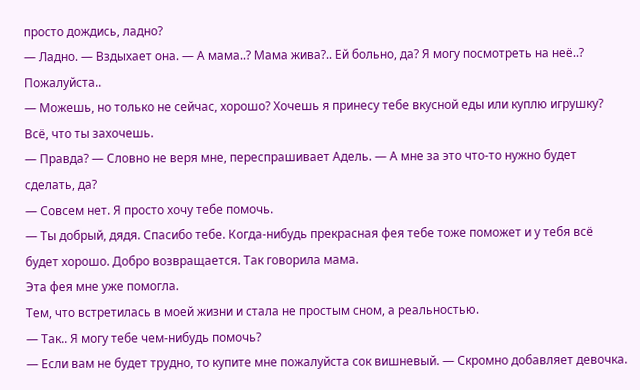просто дождись, ладно?
— Ладно. — Вздыхает она. — А мама..? Мама жива?.. Ей больно, да? Я могу посмотреть на неё..? Пожалуйста..
— Можешь, но только не сейчас, хорошо? Хочешь я принесу тебе вкусной еды или куплю игрушку? Всё, что ты захочешь.
— Правда? — Словно не веря мне, переспрашивает Адель. — А мне за это что-то нужно будет сделать, да?
— Совсем нет. Я просто хочу тебе помочь.
— Ты добрый, дядя. Спасибо тебе. Когда-нибудь прекрасная фея тебе тоже поможет и у тебя всё будет хорошо. Добро возвращается. Так говорила мама.
Эта фея мне уже помогла.
Тем, что встретилась в моей жизни и стала не простым сном, а реальностью.
— Так.. Я могу тебе чем-нибудь помочь?
— Если вам не будет трудно, то купите мне пожалуйста сок вишневый. — Скромно добавляет девочка.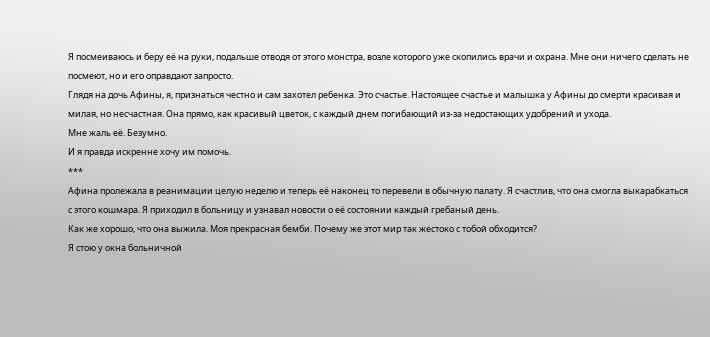Я посмеиваюсь и беру её на руки, подальше отводя от этого монстра, возле которого уже скопились врачи и охрана. Мне они ничего сделать не посмеют, но и его оправдают запросто.
Глядя на дочь Афины, я, признаться честно и сам захотел ребенка. Это счастье. Настоящее счастье и малышка у Афины до смерти красивая и милая, но несчастная. Она прямо, как красивый цветок, с каждый днем погибающий из-за недостающих удобрений и ухода.
Мне жаль её. Безумно.
И я правда искренне хочу им помочь.
***
Афина пролежала в реанимации целую неделю и теперь её наконец то перевели в обычную палату. Я счастлив, что она смогла выкарабкаться с этого кошмара. Я приходил в больницу и узнавал новости о её состоянии каждый гребаный день.
Как же хорошо, что она выжила. Моя прекрасная бемби. Почему же этот мир так жестоко с тобой обходится?
Я стою у окна больничной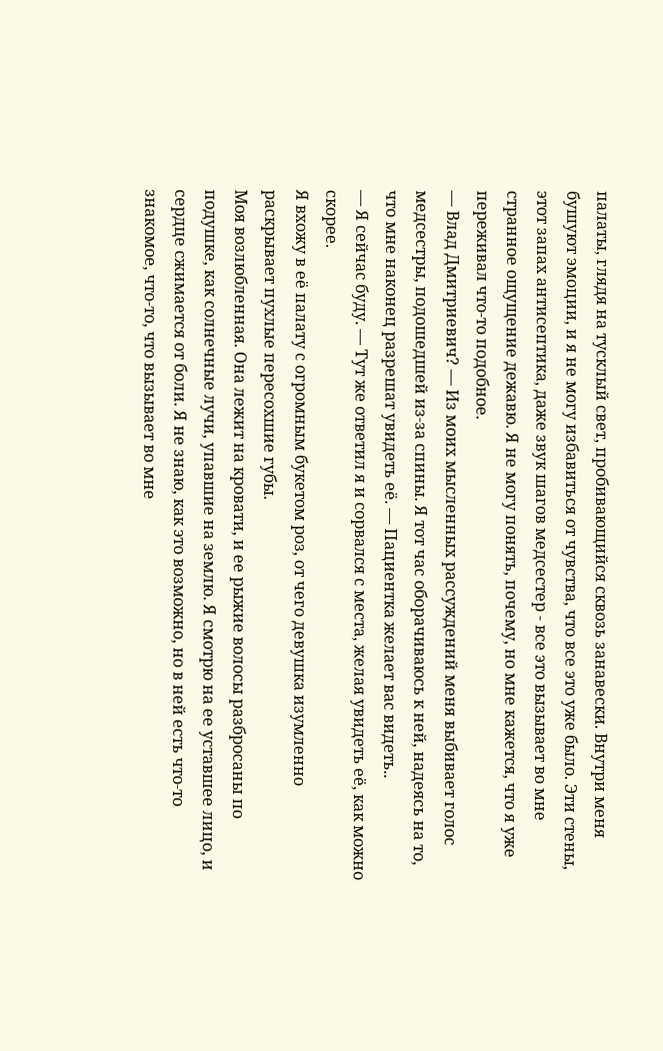палаты, глядя на тусклый свет, пробивающийся сквозь занавески. Внутри меня бушуют эмоции, и я не могу избавиться от чувства, что все это уже было. Эти стены, этот запах антисептика, даже звук шагов медсестер - все это вызывает во мне странное ощущение дежавю. Я не могу понять, почему, но мне кажется, что я уже переживал что-то подобное.
— Влад Дмитриевич? — Из моих мысленных рассуждений меня выбивает голос медсестры, подошедшей из-за спины. Я тот час оборачиваюсь к ней, надеясь на то, что мне наконец разрешат увидеть её. — Пациентка желает вас видеть..
— Я сейчас буду. — Тут же ответил я и сорвался с места, желая увидеть её, как можно скорее.
Я вхожу в её палату с огромным букетом роз, от чего девушка изумленно раскрывает пухлые пересохшие губы.
Моя возлюбленная. Она лежит на кровати, и ее рыжие волосы разбросаны по подушке, как солнечные лучи, упавшие на землю. Я смотрю на ее уставшее лицо, и сердце сжимается от боли. Я не знаю, как это возможно, но в ней есть что-то знакомое, что-то, что вызывает во мне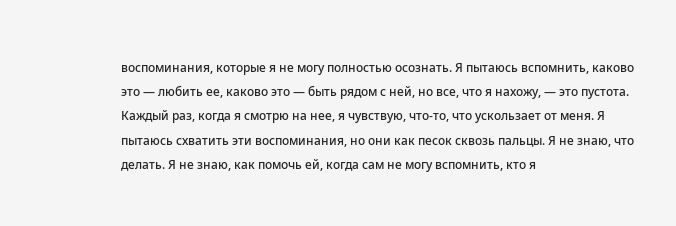воспоминания, которые я не могу полностью осознать. Я пытаюсь вспомнить, каково это — любить ее, каково это — быть рядом с ней, но все, что я нахожу, — это пустота.
Каждый раз, когда я смотрю на нее, я чувствую, что-то, что ускользает от меня. Я пытаюсь схватить эти воспоминания, но они как песок сквозь пальцы. Я не знаю, что делать. Я не знаю, как помочь ей, когда сам не могу вспомнить, кто я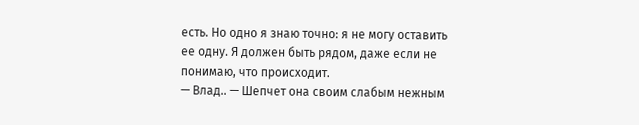есть. Но одно я знаю точно: я не могу оставить ее одну. Я должен быть рядом, даже если не понимаю, что происходит.
— Влад.. — Шепчет она своим слабым нежным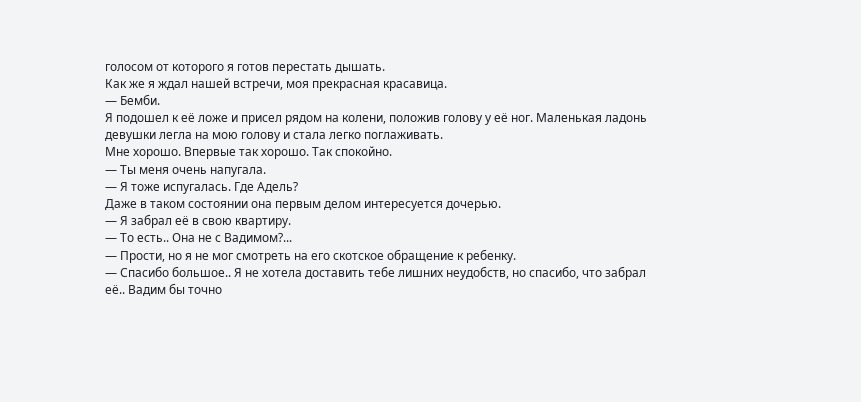голосом от которого я готов перестать дышать.
Как же я ждал нашей встречи, моя прекрасная красавица.
— Бемби.
Я подошел к её ложе и присел рядом на колени, положив голову у её ног. Маленькая ладонь девушки легла на мою голову и стала легко поглаживать.
Мне хорошо. Впервые так хорошо. Так спокойно.
— Ты меня очень напугала.
— Я тоже испугалась. Где Адель?
Даже в таком состоянии она первым делом интересуется дочерью.
— Я забрал её в свою квартиру.
— То есть.. Она не с Вадимом?...
— Прости, но я не мог смотреть на его скотское обращение к ребенку.
— Спасибо большое.. Я не хотела доставить тебе лишних неудобств, но спасибо, что забрал её.. Вадим бы точно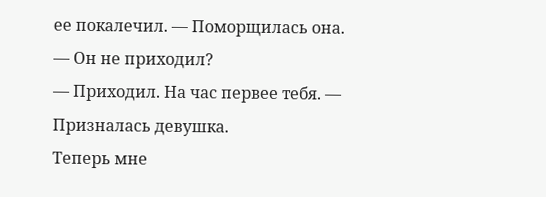ее покалечил. — Поморщилась она.
— Он не приходил?
— Приходил. На час первее тебя. — Призналась девушка.
Теперь мне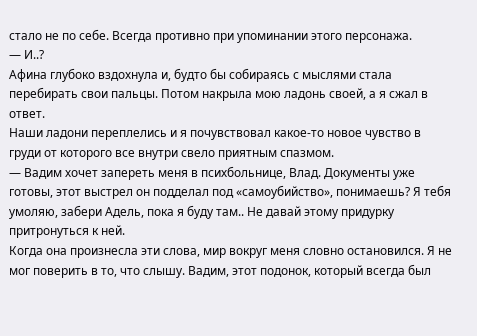стало не по себе. Всегда противно при упоминании этого персонажа.
— И..?
Афина глубоко вздохнула и, будто бы собираясь с мыслями стала перебирать свои пальцы. Потом накрыла мою ладонь своей, а я сжал в ответ.
Наши ладони переплелись и я почувствовал какое-то новое чувство в груди от которого все внутри свело приятным спазмом.
— Вадим хочет запереть меня в психбольнице, Влад. Документы уже готовы, этот выстрел он подделал под «самоубийство», понимаешь? Я тебя умоляю, забери Адель, пока я буду там.. Не давай этому придурку притронуться к ней.
Когда она произнесла эти слова, мир вокруг меня словно остановился. Я не мог поверить в то, что слышу. Вадим, этот подонок, который всегда был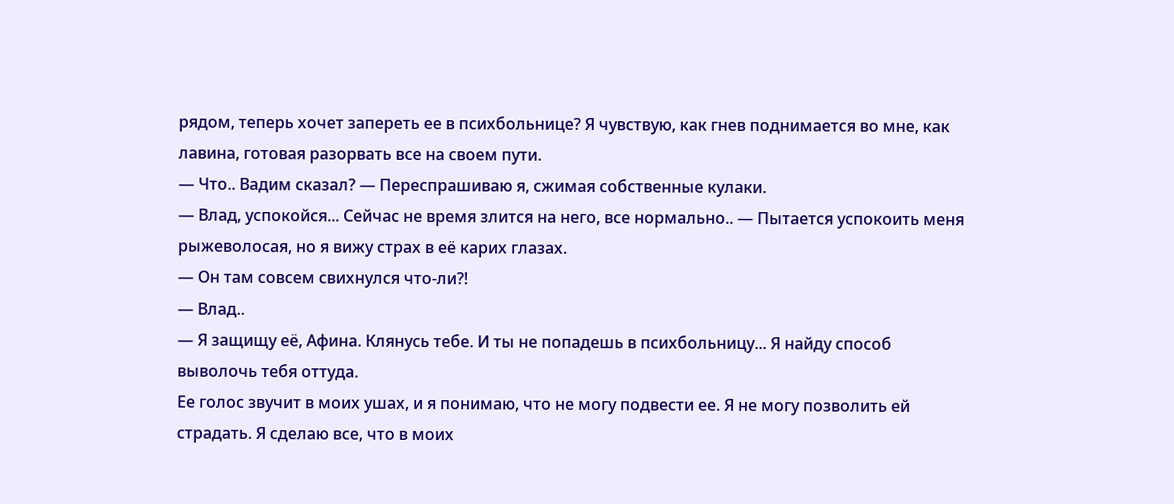рядом, теперь хочет запереть ее в психбольнице? Я чувствую, как гнев поднимается во мне, как лавина, готовая разорвать все на своем пути.
— Что.. Вадим сказал? — Переспрашиваю я, сжимая собственные кулаки.
— Влад, успокойся... Сейчас не время злится на него, все нормально.. — Пытается успокоить меня рыжеволосая, но я вижу страх в её карих глазах.
— Он там совсем свихнулся что-ли?!
— Влад..
— Я защищу её, Афина. Клянусь тебе. И ты не попадешь в психбольницу... Я найду способ выволочь тебя оттуда.
Ее голос звучит в моих ушах, и я понимаю, что не могу подвести ее. Я не могу позволить ей страдать. Я сделаю все, что в моих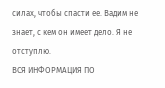силах, чтобы спасти ее. Вадим не знает, с кем он имеет дело. Я не отступлю.
ВСЯ ИНФОРМАЦИЯ ПО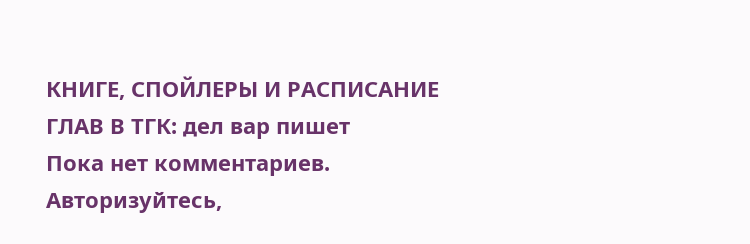КНИГЕ, СПОЙЛЕРЫ И РАСПИСАНИЕ ГЛАВ В ТГК: дел вар пишет
Пока нет комментариев. Авторизуйтесь,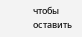чтобы оставить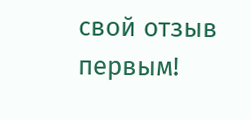свой отзыв первым!